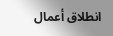انطلاق أعمال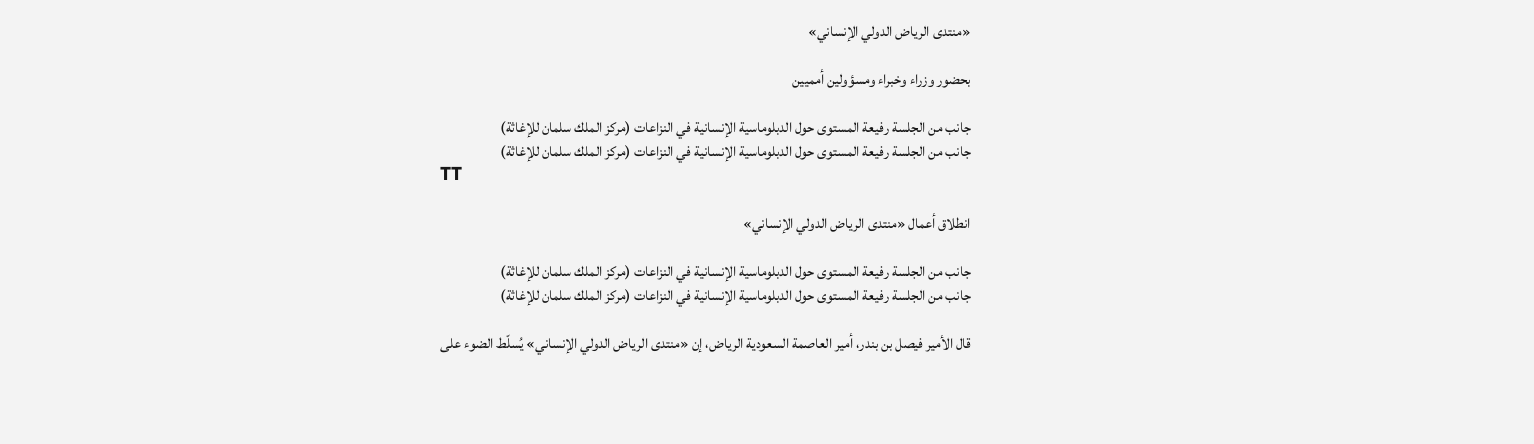«منتدى الرياض الدولي الإنساني»

بحضور وزراء وخبراء ومسؤولين أمميين

جانب من الجلسة رفيعة المستوى حول الدبلوماسية الإنسانية في النزاعات (مركز الملك سلمان للإغاثة)
جانب من الجلسة رفيعة المستوى حول الدبلوماسية الإنسانية في النزاعات (مركز الملك سلمان للإغاثة)
TT

انطلاق أعمال «منتدى الرياض الدولي الإنساني»

جانب من الجلسة رفيعة المستوى حول الدبلوماسية الإنسانية في النزاعات (مركز الملك سلمان للإغاثة)
جانب من الجلسة رفيعة المستوى حول الدبلوماسية الإنسانية في النزاعات (مركز الملك سلمان للإغاثة)

قال الأمير فيصل بن بندر، أمير العاصمة السعودية الرياض، إن «منتدى الرياض الدولي الإنساني» يُسلّط الضوء على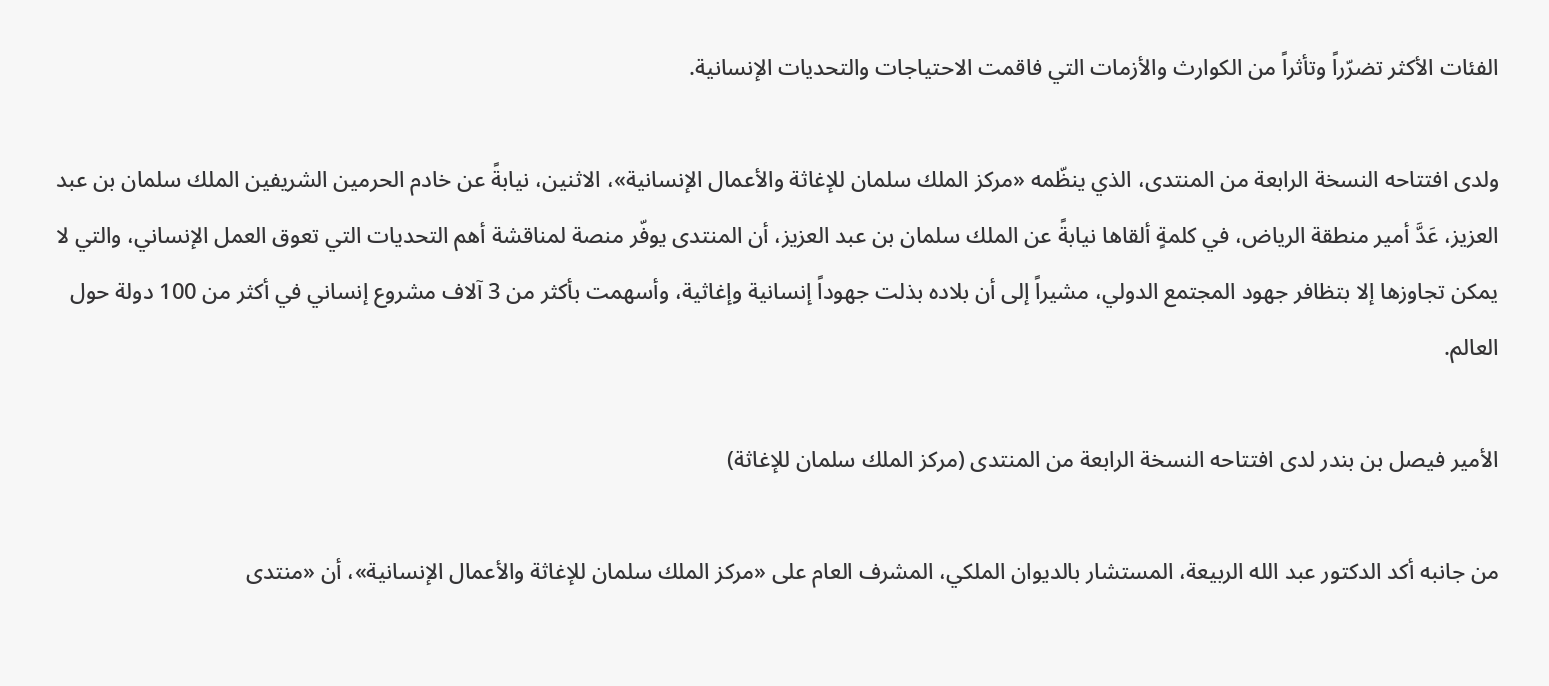الفئات الأكثر تضرّراً وتأثراً من الكوارث والأزمات التي فاقمت الاحتياجات والتحديات الإنسانية.

ولدى افتتاحه النسخة الرابعة من المنتدى، الذي ينظّمه «مركز الملك سلمان للإغاثة والأعمال الإنسانية»، الاثنين، نيابةً عن خادم الحرمين الشريفين الملك سلمان بن عبد العزيز، عَدَّ أمير منطقة الرياض، في كلمةٍ ألقاها نيابةً عن الملك سلمان بن عبد العزيز، أن المنتدى يوفّر منصة لمناقشة أهم التحديات التي تعوق العمل الإنساني، والتي لا يمكن تجاوزها إلا بتظافر جهود المجتمع الدولي، مشيراً إلى أن بلاده بذلت جهوداً إنسانية وإغاثية، وأسهمت بأكثر من 3 آلاف مشروع إنساني في أكثر من 100 دولة حول العالم.

الأمير فيصل بن بندر لدى افتتاحه النسخة الرابعة من المنتدى (مركز الملك سلمان للإغاثة)

من جانبه أكد الدكتور عبد الله الربيعة، المستشار بالديوان الملكي، المشرف العام على «مركز الملك سلمان للإغاثة والأعمال الإنسانية»، أن «منتدى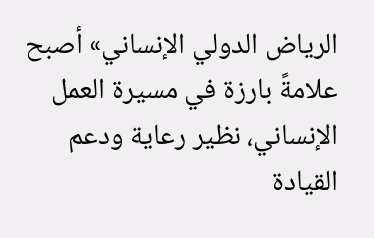الرياض الدولي الإنساني» أصبح علامةً بارزة في مسيرة العمل الإنساني، نظير رعاية ودعم القيادة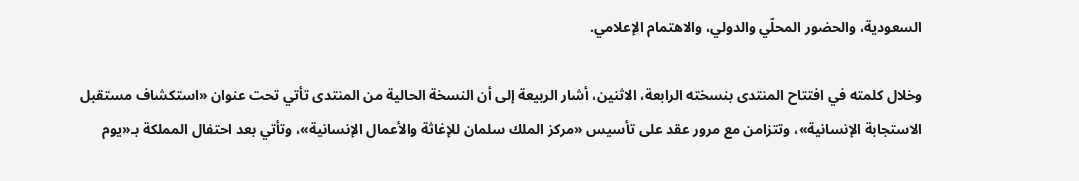السعودية، والحضور المحلّي والدولي، والاهتمام الإعلامي.

وخلال كلمته في افتتاح المنتدى بنسخته الرابعة، الاثنين، أشار الربيعة إلى أن النسخة الحالية من المنتدى تأتي تحت عنوان «استكشاف مستقبل الاستجابة الإنسانية»، وتتزامن مع مرور عقد على تأسيس «مركز الملك سلمان للإغاثة والأعمال الإنسانية»، وتأتي بعد احتفال المملكة بـ«يوم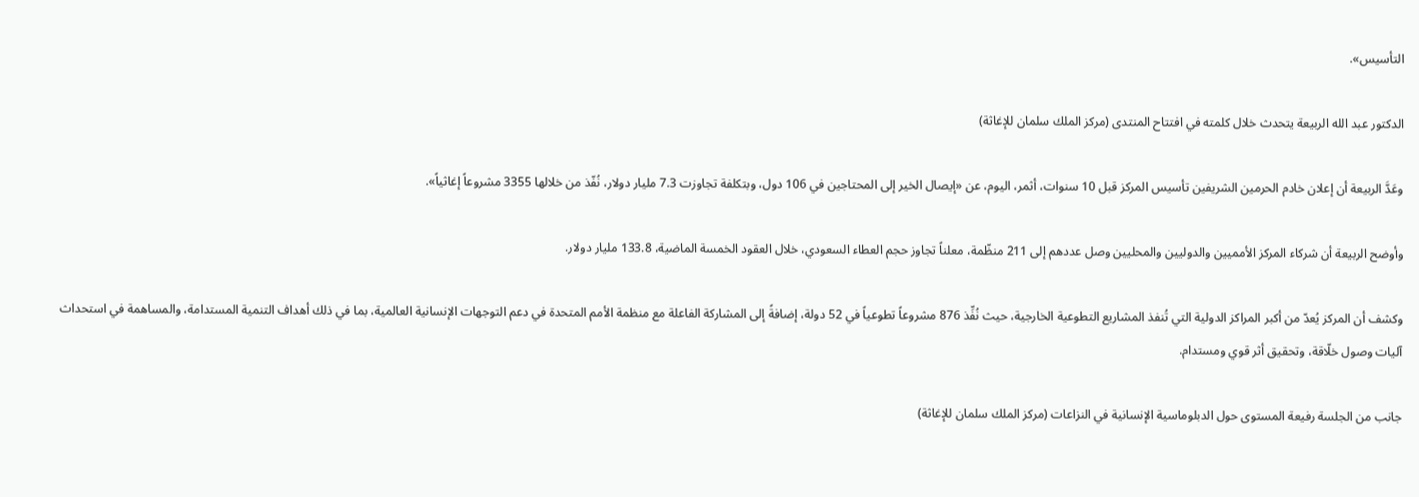التأسيس».

الدكتور عبد الله الربيعة يتحدث خلال كلمته في افتتاح المنتدى (مركز الملك سلمان للإغاثة)

وعَدَّ الربيعة أن إعلان خادم الحرمين الشريفين تأسيس المركز قبل 10 سنوات، أثمر، اليوم، عن «إيصال الخير إلى المحتاجين في 106 دول، وبتكلفة تجاوزت 7.3 مليار دولار، نُفّذ من خلالها 3355 مشروعاً إغاثياً».

وأوضح الربيعة أن شركاء المركز الأمميين والدوليين والمحليين وصل عددهم إلى 211 منظّمة، معلناً تجاوز حجم العطاء السعودي، خلال العقود الخمسة الماضية، 133.8 مليار دولار.

وكشف أن المركز يُعدّ من أكبر المراكز الدولية التي تُنفذ المشاريع التطوعية الخارجية، حيث نُفِّذ 876 مشروعاً تطوعياً في 52 دولة، إضافةً إلى المشاركة الفاعلة مع منظمة الأمم المتحدة في دعم التوجهات الإنسانية العالمية، بما في ذلك أهداف التنمية المستدامة، والمساهمة في استحداث آليات وصول خلّاقة، وتحقيق أثر قوي ومستدام.

جانب من الجلسة رفيعة المستوى حول الدبلوماسية الإنسانية في النزاعات (مركز الملك سلمان للإغاثة)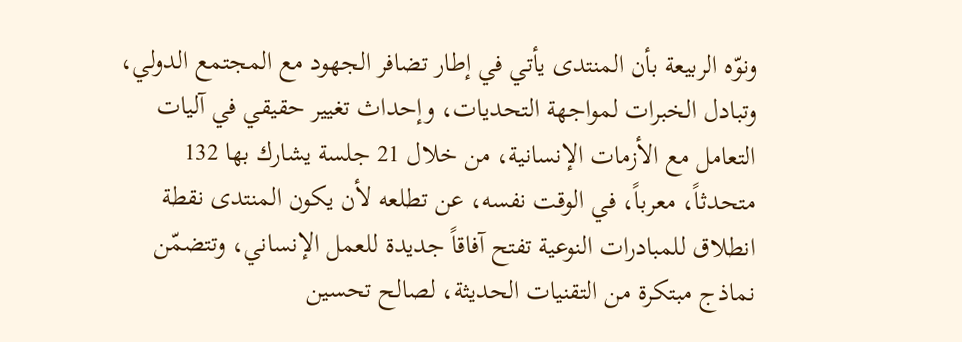ونوّه الربيعة بأن المنتدى يأتي في إطار تضافر الجهود مع المجتمع الدولي، وتبادل الخبرات لمواجهة التحديات، وإحداث تغيير حقيقي في آليات التعامل مع الأزمات الإنسانية، من خلال 21 جلسة يشارك بها 132 متحدثاً، معرباً، في الوقت نفسه، عن تطلعه لأن يكون المنتدى نقطة انطلاق للمبادرات النوعية تفتح آفاقاً جديدة للعمل الإنساني، وتتضمّن نماذج مبتكرة من التقنيات الحديثة، لصالح تحسين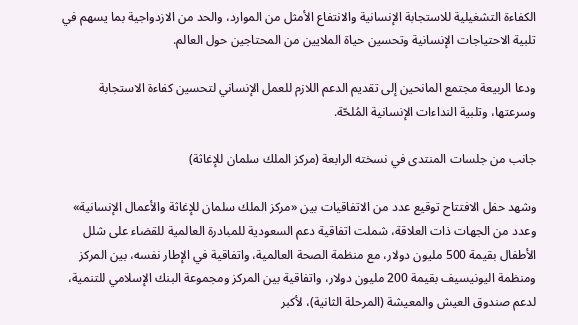الكفاءة التشغيلية للاستجابة الإنسانية والانتفاع الأمثل من الموارد، والحد من الازدواجية بما يسهم في تلبية الاحتياجات الإنسانية وتحسين حياة الملايين من المحتاجين حول العالم.

ودعا الربيعة مجتمع المانحين إلى تقديم الدعم اللازم للعمل الإنساني لتحسين كفاءة الاستجابة وسرعتها، وتلبية النداءات الإنسانية المُلحّة.

جانب من جلسات المنتدى في نسخته الرابعة (مركز الملك سلمان للإغاثة)

وشهد حفل الافتتاح توقيع عدد من الاتفاقيات بين «مركز الملك سلمان للإغاثة والأعمال الإنسانية» وعدد من الجهات ذات العلاقة، شملت اتفاقية دعم السعودية للمبادرة العالمية للقضاء على شلل الأطفال بقيمة 500 مليون دولار، مع منظمة الصحة العالمية، واتفاقية في الإطار نفسه، بين المركز ومنظمة اليونيسيف بقيمة 200 مليون دولار، واتفاقية بين المركز ومجموعة البنك الإسلامي للتنمية، لدعم صندوق العيش والمعيشة (المرحلة الثانية)، لأكبر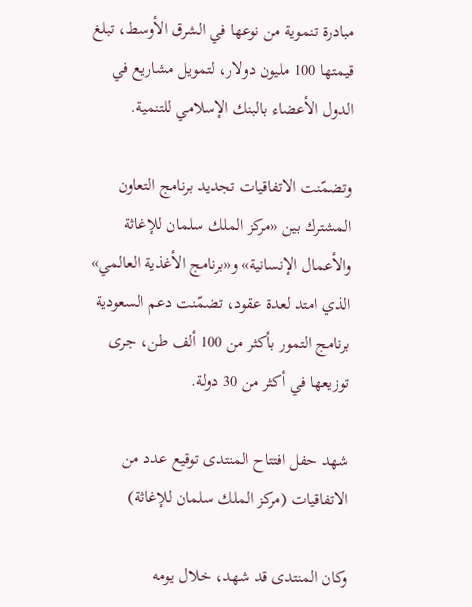مبادرة تنموية من نوعها في الشرق الأوسط، تبلغ قيمتها 100 مليون دولار، لتمويل مشاريع في الدول الأعضاء بالبنك الإسلامي للتنمية.

وتضمّنت الاتفاقيات تجديد برنامج التعاون المشترك بين «مركز الملك سلمان للإغاثة والأعمال الإنسانية» و«برنامج الأغذية العالمي» الذي امتد لعدة عقود، تضمّنت دعم السعودية برنامج التمور بأكثر من 100 ألف طن، جرى توزيعها في أكثر من 30 دولة.

شهد حفل افتتاح المنتدى توقيع عدد من الاتفاقيات (مركز الملك سلمان للإغاثة)

وكان المنتدى قد شهد، خلال يومه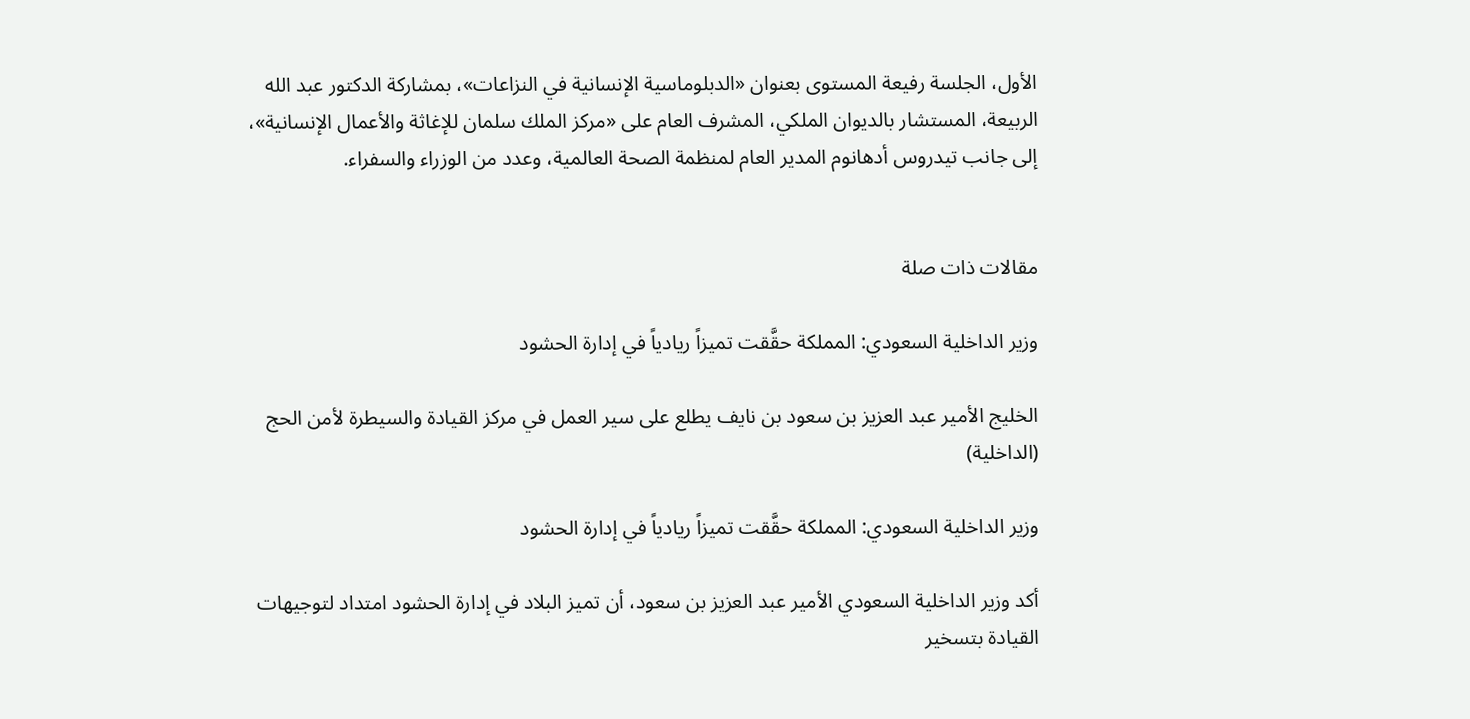الأول، الجلسة رفيعة المستوى بعنوان «الدبلوماسية الإنسانية في النزاعات»، بمشاركة الدكتور عبد الله الربيعة، المستشار بالديوان الملكي، المشرف العام على «مركز الملك سلمان للإغاثة والأعمال الإنسانية»، إلى جانب تيدروس أدهانوم المدير العام لمنظمة الصحة العالمية، وعدد من الوزراء والسفراء.


مقالات ذات صلة

وزير الداخلية السعودي: المملكة حقَّقت تميزاً ريادياً في إدارة الحشود

الخليج الأمير عبد العزيز بن سعود بن نايف يطلع على سير العمل في مركز القيادة والسيطرة لأمن الحج (الداخلية)

وزير الداخلية السعودي: المملكة حقَّقت تميزاً ريادياً في إدارة الحشود

أكد وزير الداخلية السعودي الأمير عبد العزيز بن سعود، أن تميز البلاد في إدارة الحشود امتداد لتوجيهات القيادة بتسخير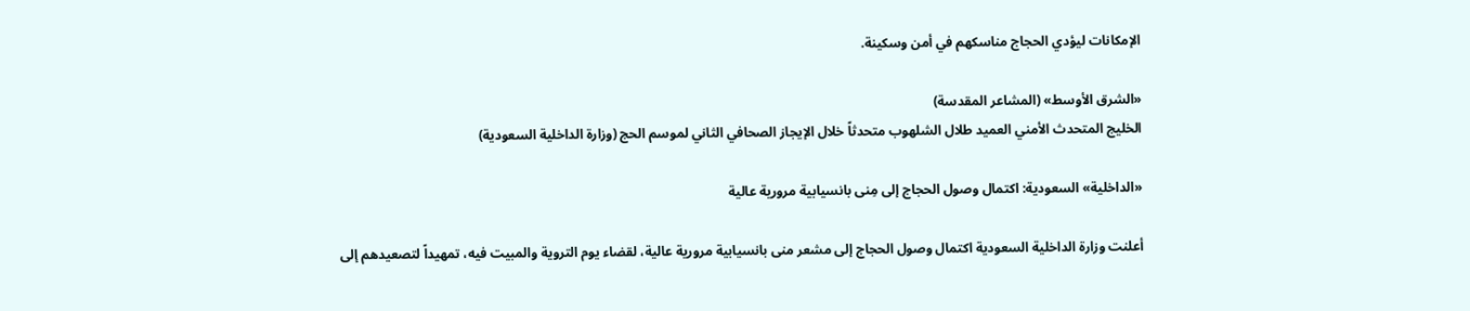الإمكانات ليؤدي الحجاج مناسكهم في أمن وسكينة.

«الشرق الأوسط» (المشاعر المقدسة)
الخليج المتحدث الأمني العميد طلال الشلهوب متحدثاً خلال الإيجاز الصحافي الثاني لموسم الحج (وزارة الداخلية السعودية)

«الداخلية» السعودية: اكتمال وصول الحجاج إلى مِنى بانسيابية مرورية عالية

أعلنت وزارة الداخلية السعودية اكتمال وصول الحجاج إلى مشعر منى بانسيابية مرورية عالية، لقضاء يوم التروية والمبيت فيه، تمهيداً لتصعيدهم إلى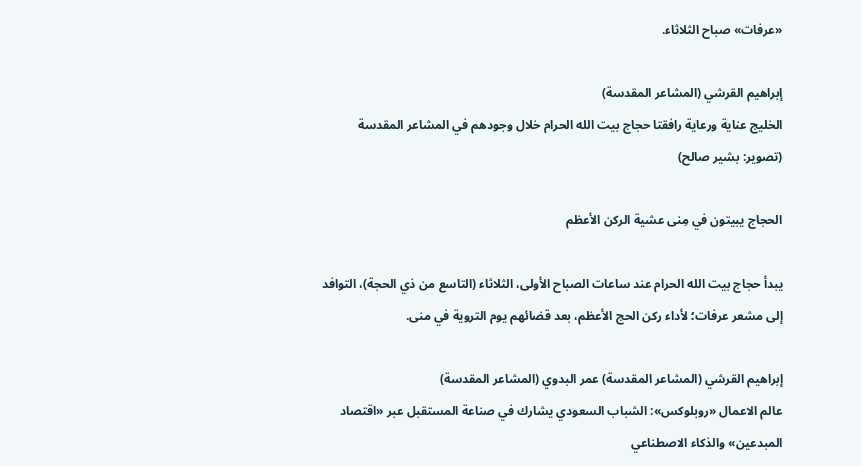«عرفات» صباح الثلاثاء.

إبراهيم القرشي (المشاعر المقدسة)
الخليج عناية ورعاية رافقتا حجاج بيت الله الحرام خلال وجودهم في المشاعر المقدسة (تصوير: بشير صالح)

الحجاج يبيتون في مِنى عشية الركن الأعظم

يبدأ حجاج بيت الله الحرام عند ساعات الصباح الأولى، الثلاثاء (التاسع من ذي الحجة)، التوافد إلى مشعر عرفات؛ لأداء ركن الحج الأعظم، بعد قضائهم يوم التروية في منى.

إبراهيم القرشي (المشاعر المقدسة) عمر البدوي (المشاعر المقدسة)
عالم الاعمال «روبلوكس»: الشباب السعودي يشارك في صناعة المستقبل عبر «اقتصاد المبدعين» والذكاء الاصطناعي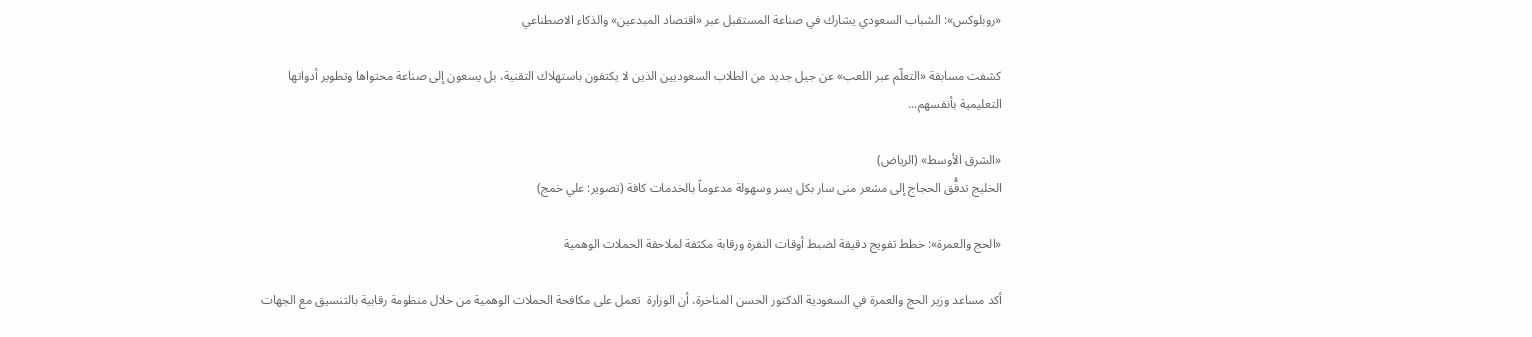«روبلوكس»: الشباب السعودي يشارك في صناعة المستقبل عبر «اقتصاد المبدعين» والذكاء الاصطناعي

كشفت مسابقة «التعلّم عبر اللعب» عن جيل جديد من الطلاب السعوديين الذين لا يكتفون باستهلاك التقنية، بل يسعون إلى صناعة محتواها وتطوير أدواتها التعليمية بأنفسهم...

«الشرق الأوسط» (الرياض)
الخليج تدفُّق الحجاج إلى مشعر منى سار بكل يسر وسهولة مدعوماً بالخدمات كافة (تصوير: علي خمج)

«الحج والعمرة»: خطط تفويج دقيقة لضبط أوقات النفرة ورقابة مكثفة لملاحقة الحملات الوهمية

أكد مساعد وزير الحج والعمرة في السعودية الدكتور الحسن المناخرة، أن الوزارة  تعمل على مكافحة الحملات الوهمية من خلال منظومة رقابية بالتنسيق مع الجهات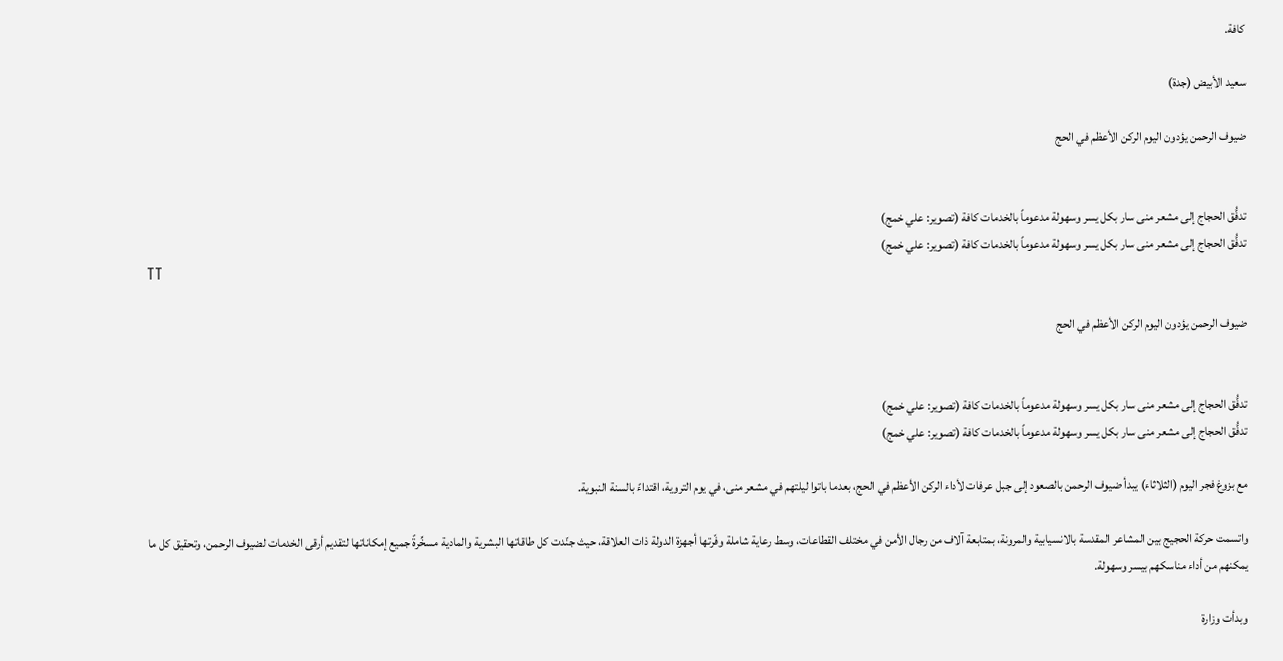كافة.

سعيد الأبيض (جدة)

ضيوف الرحمن يؤدون اليوم الركن الأعظم في الحج


تدفُّق الحجاج إلى مشعر منى سار بكل يسر وسهولة مدعوماً بالخدمات كافة (تصوير: علي خمج)
تدفُّق الحجاج إلى مشعر منى سار بكل يسر وسهولة مدعوماً بالخدمات كافة (تصوير: علي خمج)
TT

ضيوف الرحمن يؤدون اليوم الركن الأعظم في الحج


تدفُّق الحجاج إلى مشعر منى سار بكل يسر وسهولة مدعوماً بالخدمات كافة (تصوير: علي خمج)
تدفُّق الحجاج إلى مشعر منى سار بكل يسر وسهولة مدعوماً بالخدمات كافة (تصوير: علي خمج)

مع بزوغ فجر اليوم (الثلاثاء) يبدأ ضيوف الرحمن بالصعود إلى جبل عرفات لأداء الركن الأعظم في الحج، بعدما باتوا ليلتهم في مشعر منى، في يوم التروية، اقتداءً بالسنة النبوية.

واتسمت حركة الحجيج بين المشاعر المقدسة بالانسيابية والمرونة، بمتابعة آلاف من رجال الأمن في مختلف القطاعات، وسط رعاية شاملة وفّرتها أجهزة الدولة ذات العلاقة، حيث جنّدت كل طاقاتها البشرية والمادية مسخِّرةً جميع إمكاناتها لتقديم أرقى الخدمات لضيوف الرحمن، وتحقيق كل ما يمكنهم من أداء مناسكهم بيسر وسهولة.

وبدأت وزارة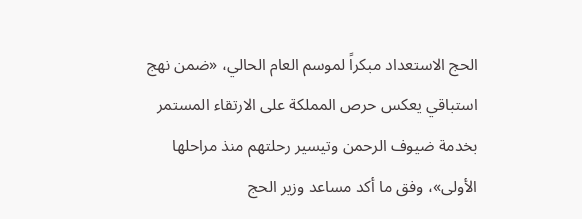الحج الاستعداد مبكراً لموسم العام الحالي، «ضمن نهج استباقي يعكس حرص المملكة على الارتقاء المستمر بخدمة ضيوف الرحمن وتيسير رحلتهم منذ مراحلها الأولى»، وفق ما أكد مساعد وزير الحج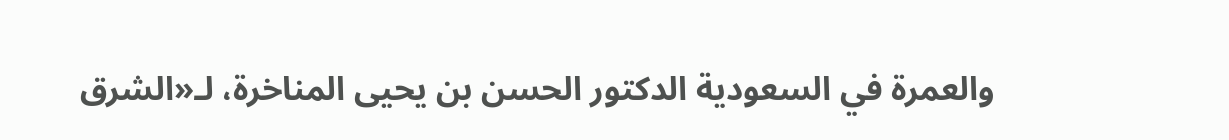والعمرة في السعودية الدكتور الحسن بن يحيى المناخرة، لـ«الشرق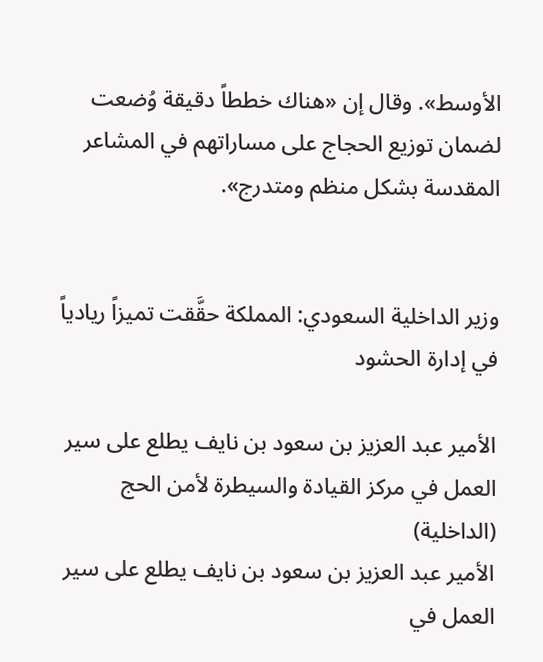الأوسط». وقال إن «هناك خططاً دقيقة وُضعت لضمان توزيع الحجاج على مساراتهم في المشاعر المقدسة بشكل منظم ومتدرج».


وزير الداخلية السعودي: المملكة حقَّقت تميزاً ريادياً في إدارة الحشود

الأمير عبد العزيز بن سعود بن نايف يطلع على سير العمل في مركز القيادة والسيطرة لأمن الحج (الداخلية)
الأمير عبد العزيز بن سعود بن نايف يطلع على سير العمل في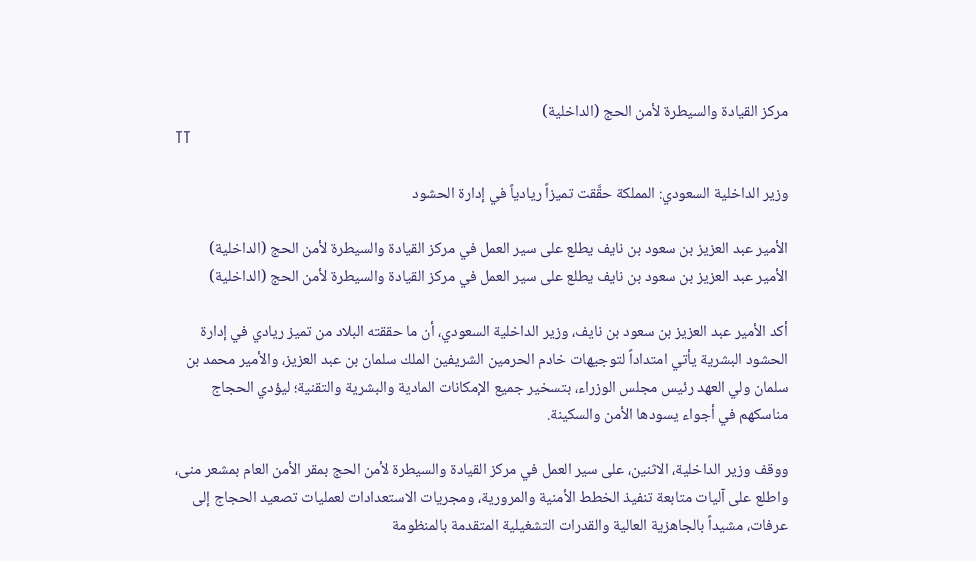مركز القيادة والسيطرة لأمن الحج (الداخلية)
TT

وزير الداخلية السعودي: المملكة حقَّقت تميزاً ريادياً في إدارة الحشود

الأمير عبد العزيز بن سعود بن نايف يطلع على سير العمل في مركز القيادة والسيطرة لأمن الحج (الداخلية)
الأمير عبد العزيز بن سعود بن نايف يطلع على سير العمل في مركز القيادة والسيطرة لأمن الحج (الداخلية)

أكد الأمير عبد العزيز بن سعود بن نايف، وزير الداخلية السعودي، أن ما حققته البلاد من تميز ريادي في إدارة الحشود البشرية يأتي امتداداً لتوجيهات خادم الحرمين الشريفين الملك سلمان بن عبد العزيز، والأمير محمد بن سلمان ولي العهد رئيس مجلس الوزراء، بتسخير جميع الإمكانات المادية والبشرية والتقنية؛ ليؤدي الحجاج مناسكهم في أجواء يسودها الأمن والسكينة.

ووقف وزير الداخلية، الاثنين، على سير العمل في مركز القيادة والسيطرة لأمن الحج بمقر الأمن العام بمشعر منى، واطلع على آليات متابعة تنفيذ الخطط الأمنية والمرورية، ومجريات الاستعدادات لعمليات تصعيد الحجاج إلى عرفات، مشيداً بالجاهزية العالية والقدرات التشغيلية المتقدمة بالمنظومة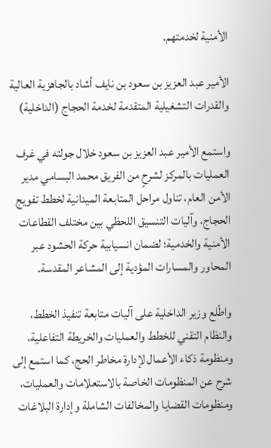الأمنية لخدمتهم.

الأمير عبد العزيز بن سعود بن نايف أشاد بالجاهزية العالية والقدرات التشغيلية المتقدمة لخدمة الحجاج (الداخلية)

واستمع الأمير عبد العزيز بن سعود خلال جولته في غرف العمليات بالمركز لشرحٍ من الفريق محمد البسامي مدير الأمن العام، تناول مراحل المتابعة الميدانية لخطط تفويج الحجاج، وآليات التنسيق اللحظي بين مختلف القطاعات الأمنية والخدمية؛ لضمان انسيابية حركة الحشود عبر المحاور والمسارات المؤدية إلى المشاعر المقدسة.

واطّلع وزير الداخلية على آليات متابعة تنفيذ الخطط، والنظام التقني للخطط والعمليات والخريطة التفاعلية، ومنظومة ذكاء الأعمال لإدارة مخاطر الحج، كما استمع إلى شرح عن المنظومات الخاصة بالاستعلامات والعمليات، ومنظومات القضايا والمخالفات الشاملة وإدارة البلاغات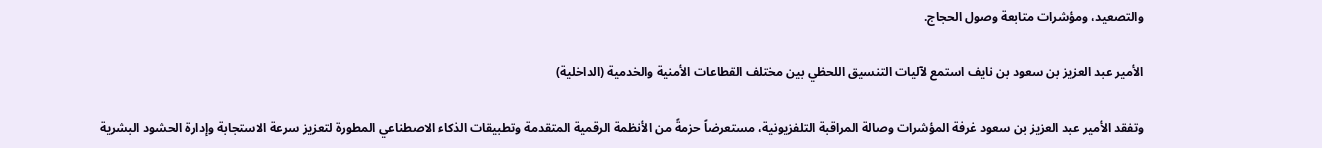والتصعيد، ومؤشرات متابعة وصول الحجاج.

الأمير عبد العزيز بن سعود بن نايف استمع لآليات التنسيق اللحظي بين مختلف القطاعات الأمنية والخدمية (الداخلية)

وتفقد الأمير عبد العزيز بن سعود غرفة المؤشرات وصالة المراقبة التلفزيونية، مستعرضاً حزمةً من الأنظمة الرقمية المتقدمة وتطبيقات الذكاء الاصطناعي المطورة لتعزيز سرعة الاستجابة وإدارة الحشود البشرية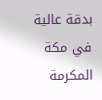بدقة عالية في مكة المكرمة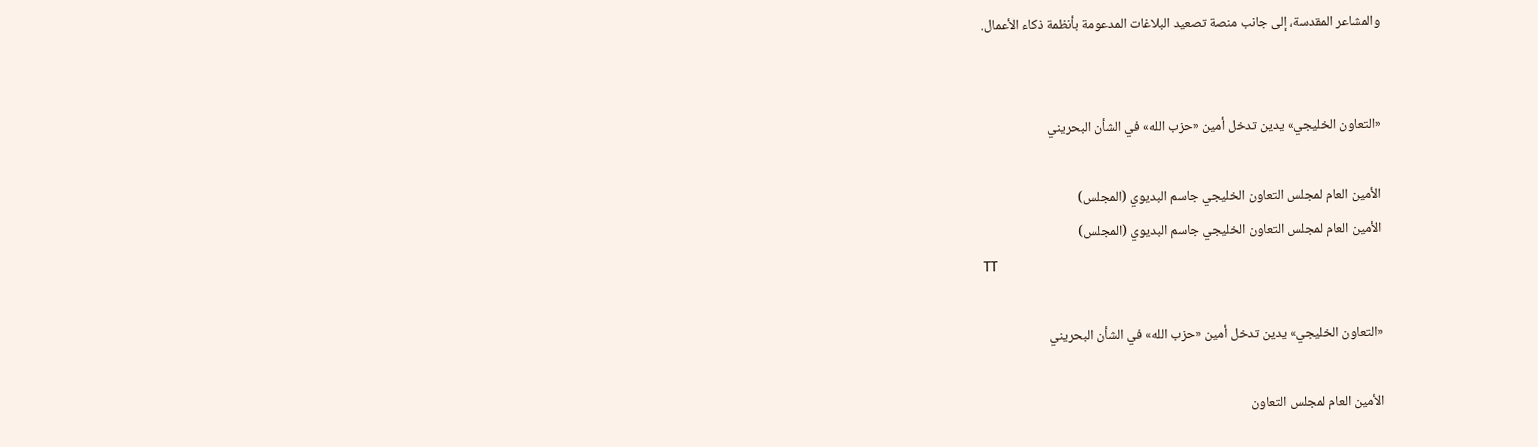والمشاعر المقدسة، إلى جانب منصة تصعيد البلاغات المدعومة بأنظمة ذكاء الأعمال.


«التعاون الخليجي» يدين تدخل أمين «حزب الله» في الشأن البحريني

الأمين العام لمجلس التعاون الخليجي جاسم البديوي (المجلس)
الأمين العام لمجلس التعاون الخليجي جاسم البديوي (المجلس)
TT

«التعاون الخليجي» يدين تدخل أمين «حزب الله» في الشأن البحريني

الأمين العام لمجلس التعاون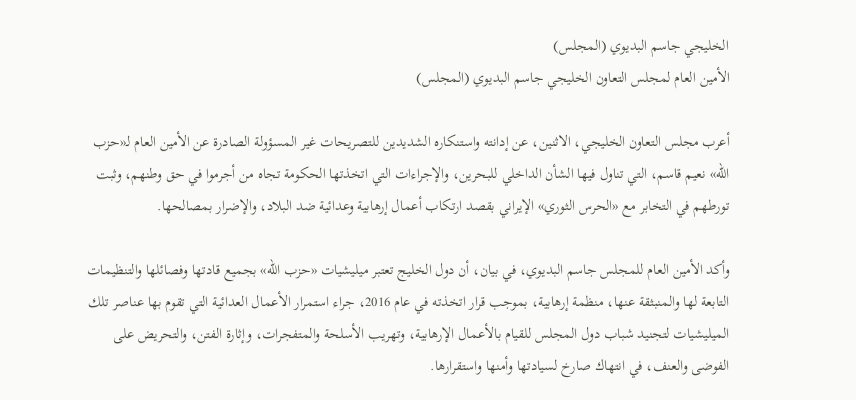الخليجي جاسم البديوي (المجلس)
الأمين العام لمجلس التعاون الخليجي جاسم البديوي (المجلس)

أعرب مجلس التعاون الخليجي، الاثنين، عن إدانته واستنكاره الشديدين للتصريحات غير المسؤولة الصادرة عن الأمين العام لـ«حزب الله» نعيم قاسم، التي تناول فيها الشأن الداخلي للبحرين، والإجراءات التي اتخذتها الحكومة تجاه من أجرموا في حق وطنهم، وثبت تورطهم في التخابر مع «الحرس الثوري» الإيراني بقصد ارتكاب أعمال إرهابية وعدائية ضد البلاد، والإضرار بمصالحها.

وأكد الأمين العام للمجلس جاسم البديوي، في بيان، أن دول الخليج تعتبر ميليشيات «حزب الله» بجميع قادتها وفصائلها والتنظيمات التابعة لها والمنبثقة عنها، منظمة إرهابية، بموجب قرار اتخذته في عام 2016، جراء استمرار الأعمال العدائية التي تقوم بها عناصر تلك الميليشيات لتجنيد شباب دول المجلس للقيام بالأعمال الإرهابية، وتهريب الأسلحة والمتفجرات، وإثارة الفتن، والتحريض على الفوضى والعنف، في انتهاك صارخ لسيادتها وأمنها واستقرارها.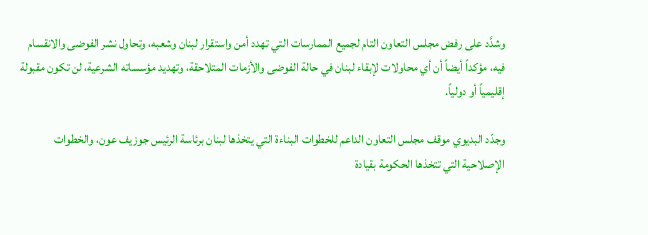وشدَّد على رفض مجلس التعاون التام لجميع الممارسات التي تهدد أمن واستقرار لبنان وشعبه، وتحاول نشر الفوضى والانقسام فيه، مؤكداً أيضاً أن أي محاولات لإبقاء لبنان في حالة الفوضى والأزمات المتلاحقة، وتهديد مؤسساته الشرعية، لن تكون مقبولة إقليمياً أو دولياً.

وجدّد البديوي موقف مجلس التعاون الداعم للخطوات البناءة التي يتخذها لبنان برئاسة الرئيس جوزيف عون، والخطوات الإصلاحية التي تتخذها الحكومة بقيادة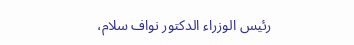رئيس الوزراء الدكتور نواف سلام،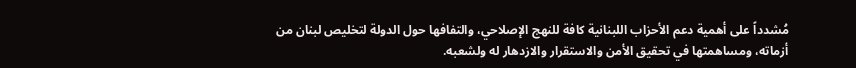مُشدداً على أهمية دعم الأحزاب اللبنانية كافة للنهج الإصلاحي، والتفافها حول الدولة لتخليص لبنان من أزماته، ومساهمتها في تحقيق الأمن والاستقرار والازدهار له ولشعبه.